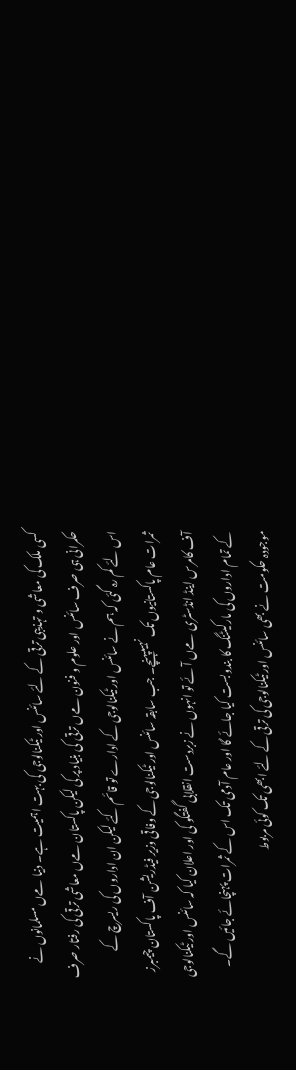کسی ملک کی معاشی و تہذیبی ترقی کے لئے سائنس اور ٹیکنالوجی کی بہت اہمیت ہے۔ دنیا مےں مسلمانوں نے حکمرانی ہی صرف سائنس اور علوم و فنون مےں ترقی کی بنیاد پر کی لیکن پاکستان مےں معاشی ترقی کی رفتار صرف اس لئے کم رہ گئی کہ ہم نے سائنس اور ٹیکنالوجی کے ادارے تو قائم کئے لیکن ان اداروں کی ریسرچ کے ثمرات عام پاکستانیوں تک نہیںپہنچے۔ جب سابقہ سائنس اور ٹیکنالوجی کے وفاقی وزیر فیڈریشن آف پاکستان چیمبرز آف کامرس اینڈ انڈسٹری مےں آئے تو انہوں نے زبردست انقلابی گفتگو کی اور اعلان کیا کہ سائنس اور ٹیکنالوجی کے تمام اداروں کی مارکیٹنگ کا بندوبست کیا جائے گا اور عام آدمی تک اس کے ثمرات پہنچائے جائیں گے۔
موجودہ حکومت نے بھی سائنس اور ٹیکنالوجی کی ترقی کے لئے ابھی تک کوئی مربوط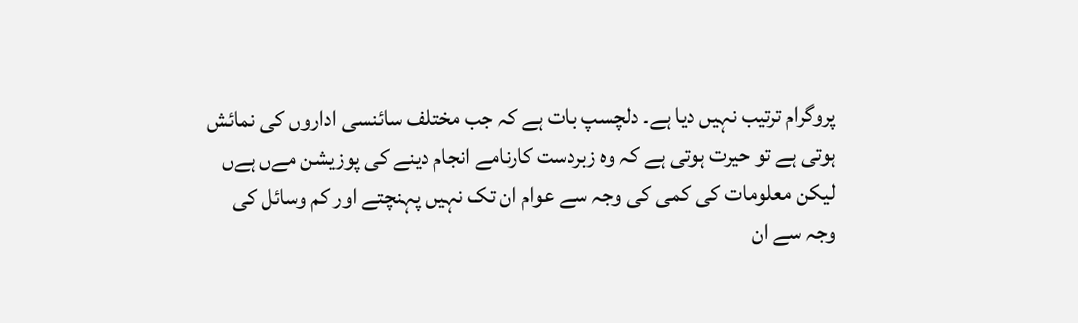پروگرام ترتیب نہیں دیا ہے۔ دلچسپ بات ہے کہ جب مختلف سائنسی اداروں کی نمائش ہوتی ہے تو حیرت ہوتی ہے کہ وہ زبردست کارنامے انجام دینے کی پوزیشن مےں ہےں لیکن معلومات کی کمی کی وجہ سے عوام ان تک نہیں پہنچتے اور کم وسائل کی وجہ سے ان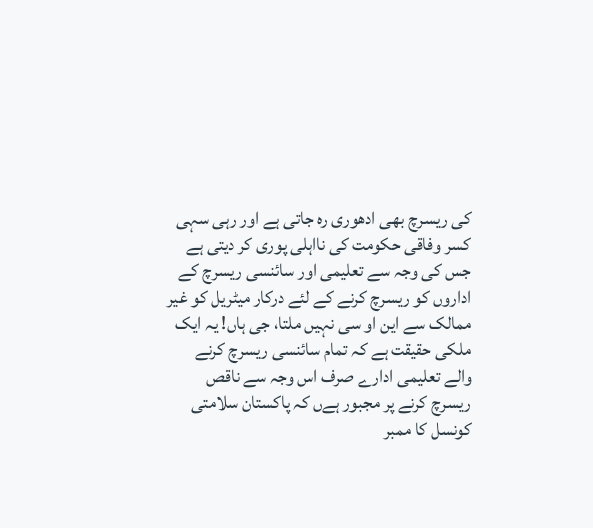کی ریسرچ بھی ادھوری رہ جاتی ہے اور رہی سہی کسر وفاقی حکومت کی نااہلی پوری کر دیتی ہے جس کی وجہ سے تعلیمی اور سائنسی ریسرچ کے اداروں کو ریسرچ کرنے کے لئے درکار میٹریل کو غیر ممالک سے این او سی نہیں ملتا، جی ہاں! یہ ایک ملکی حقیقت ہے کہ تمام سائنسی ریسرچ کرنے والے تعلیمی ادارے صرف اس وجہ سے ناقص ریسرچ کرنے پر مجبور ہےں کہ پاکستان سلامتی کونسل کا ممبر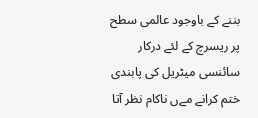بننے کے باوجود عالمی سطح پر ریسرچ کے لئے درکار سائنسی میٹریل کی پابندی ختم کرانے مےں ناکام نظر آتا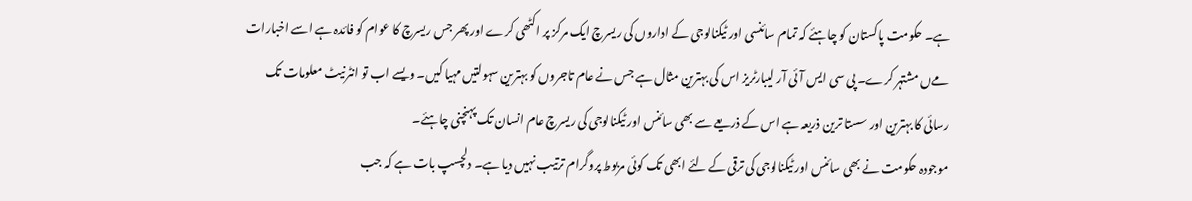ہے۔ حکومت پاکستان کو چاہئے کہ تمام سائنسی اور ٹیکنالوجی کے اداروں کی ریسرچ ایک مرکز پر اکٹھی کرے اور پھر جس ریسرچ کا عوام کو فائدہ ہے اسے اخبارات مےں مشتہر کرے۔ پی سی ایس آئی آر لیبارٹریز اس کی بہترین مثال ہے جس نے عام تاجروں کو بہترین سہولتیں مہیا کیں۔ ویسے اب تو انٹرنیٹ معلومات تک رسائی کا بہترین اور سستا ترین ذریعہ ہے اس کے ذریعے سے بھی سائنس اور ٹیکنالوجی کی ریسرچ عام انسان تک پہنچنی چاہئے۔
موجودہ حکومت نے بھی سائنس اور ٹیکنالوجی کی ترقی کے لئے ابھی تک کوئی مربوط پروگرام ترتیب نہیں دیا ہے۔ دلچسپ بات ہے کہ جب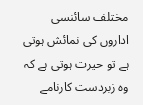مختلف سائنسی اداروں کی نمائش ہوتی ہے تو حیرت ہوتی ہے کہ وہ زبردست کارنامے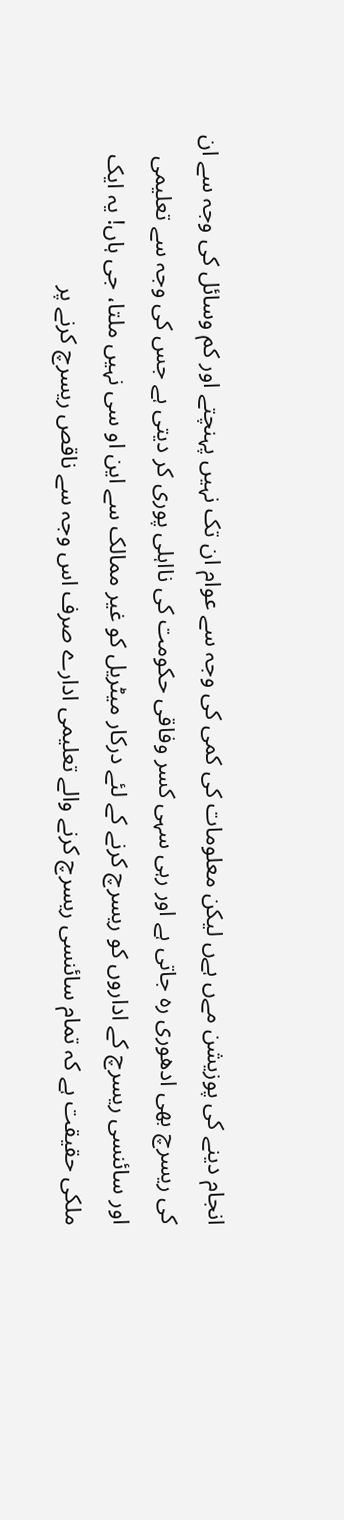انجام دینے کی پوزیشن مےں ہےں لیکن معلومات کی کمی کی وجہ سے عوام ان تک نہیں پہنچتے اور کم وسائل کی وجہ سے ان کی ریسرچ بھی ادھوری رہ جاتی ہے اور رہی سہی کسر وفاقی حکومت کی نااہلی پوری کر دیتی ہے جس کی وجہ سے تعلیمی اور سائنسی ریسرچ کے اداروں کو ریسرچ کرنے کے لئے درکار میٹریل کو غیر ممالک سے این او سی نہیں ملتا، جی ہاں! یہ ایک ملکی حقیقت ہے کہ تمام سائنسی ریسرچ کرنے والے تعلیمی ادارے صرف اس وجہ سے ناقص ریسرچ کرنے پر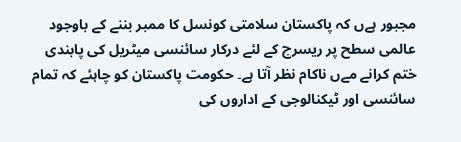مجبور ہےں کہ پاکستان سلامتی کونسل کا ممبر بننے کے باوجود عالمی سطح پر ریسرچ کے لئے درکار سائنسی میٹریل کی پابندی ختم کرانے مےں ناکام نظر آتا ہے۔ حکومت پاکستان کو چاہئے کہ تمام سائنسی اور ٹیکنالوجی کے اداروں کی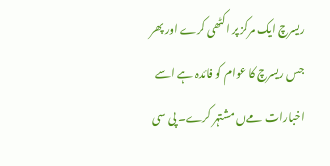ریسرچ ایک مرکز پر اکٹھی کرے اور پھر جس ریسرچ کا عوام کو فائدہ ہے اسے اخبارات مےں مشتہر کرے۔ پی سی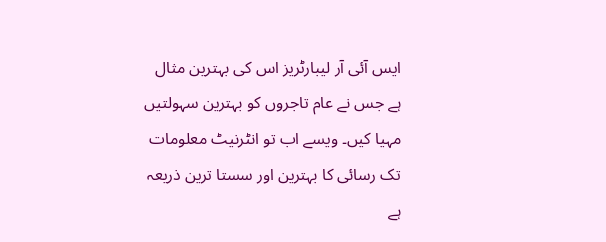ایس آئی آر لیبارٹریز اس کی بہترین مثال ہے جس نے عام تاجروں کو بہترین سہولتیں مہیا کیں۔ ویسے اب تو انٹرنیٹ معلومات تک رسائی کا بہترین اور سستا ترین ذریعہ ہے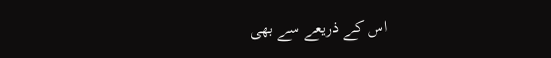اس کے ذریعے سے بھی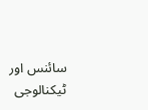سائنس اور ٹیکنالوجی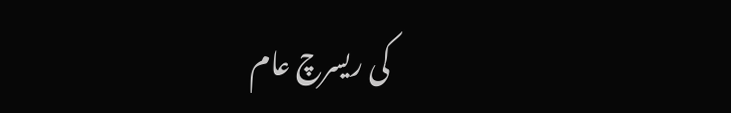کی ریسرچ عام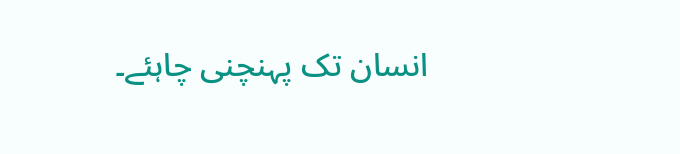انسان تک پہنچنی چاہئے۔